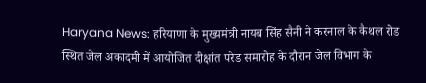Haryana News: हरियाणा के मुख्यमंत्री नायब सिंह सैनी ने करनाल के कैथल रोड स्थित जेल अकादमी में आयोजित दीक्षांत परेड समारोह के दौरान जेल विभाग के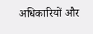अधिकारियों और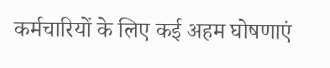कर्मचारियों के लिए कई अहम घोषणाएं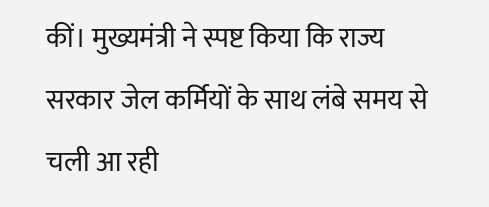कीं। मुख्यमंत्री ने स्पष्ट किया कि राज्य सरकार जेल कर्मियों के साथ लंबे समय से चली आ रही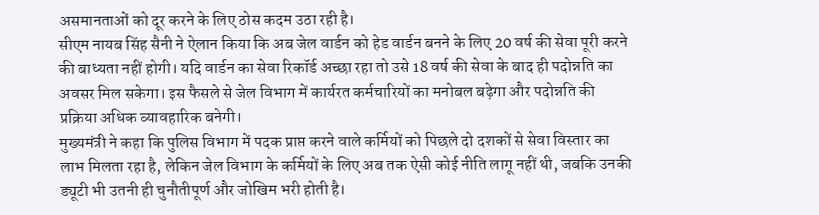असमानताओं को दूर करने के लिए ठोस कदम उठा रही है।
सीएम नायब सिंह सैनी ने ऐलान किया कि अब जेल वार्डन को हेड वार्डन बनने के लिए 20 वर्ष की सेवा पूरी करने की बाध्यता नहीं होगी। यदि वार्डन का सेवा रिकॉर्ड अच्छा रहा तो उसे 18 वर्ष की सेवा के बाद ही पदोन्नति का अवसर मिल सकेगा। इस फैसले से जेल विभाग में कार्यरत कर्मचारियों का मनोबल बढ़ेगा और पदोन्नति की प्रक्रिया अधिक व्यावहारिक बनेगी।
मुख्यमंत्री ने कहा कि पुलिस विभाग में पदक प्राप्त करने वाले कर्मियों को पिछले दो दशकों से सेवा विस्तार का लाभ मिलता रहा है, लेकिन जेल विभाग के कर्मियों के लिए अब तक ऐसी कोई नीति लागू नहीं थी, जबकि उनकी ड्यूटी भी उतनी ही चुनौतीपूर्ण और जोखिम भरी होती है।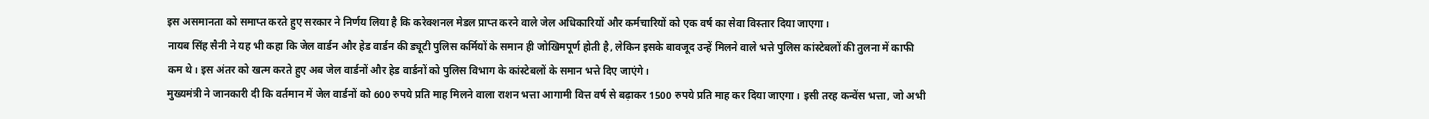इस असमानता को समाप्त करते हुए सरकार ने निर्णय लिया है कि करेक्शनल मेडल प्राप्त करने वाले जेल अधिकारियों और कर्मचारियों को एक वर्ष का सेवा विस्तार दिया जाएगा।
नायब सिंह सैनी ने यह भी कहा कि जेल वार्डन और हेड वार्डन की ड्यूटी पुलिस कर्मियों के समान ही जोखिमपूर्ण होती है, लेकिन इसके बावजूद उन्हें मिलने वाले भत्ते पुलिस कांस्टेबलों की तुलना में काफी कम थे। इस अंतर को खत्म करते हुए अब जेल वार्डनों और हेड वार्डनों को पुलिस विभाग के कांस्टेबलों के समान भत्ते दिए जाएंगे।
मुख्यमंत्री ने जानकारी दी कि वर्तमान में जेल वार्डनों को 600 रुपये प्रति माह मिलने वाला राशन भत्ता आगामी वित्त वर्ष से बढ़ाकर 1500 रुपये प्रति माह कर दिया जाएगा। इसी तरह कन्वेंस भत्ता, जो अभी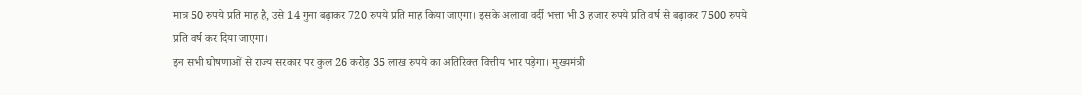मात्र 50 रुपये प्रति माह है, उसे 14 गुना बढ़ाकर 720 रुपये प्रति माह किया जाएगा। इसके अलावा वर्दी भत्ता भी 3 हजार रुपये प्रति वर्ष से बढ़ाकर 7500 रुपये प्रति वर्ष कर दिया जाएगा।
इन सभी घोषणाओं से राज्य सरकार पर कुल 26 करोड़ 35 लाख रुपये का अतिरिक्त वित्तीय भार पड़ेगा। मुख्यमंत्री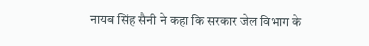नायब सिंह सैनी ने कहा कि सरकार जेल विभाग के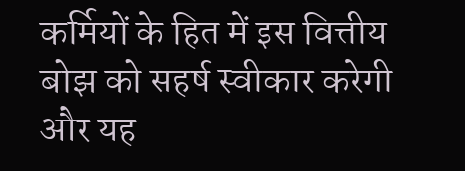कर्मियों के हित में इस वित्तीय बोझ को सहर्ष स्वीकार करेगी और यह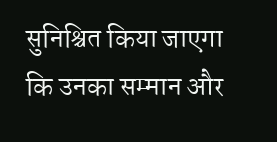सुनिश्चित किया जाएगा कि उनका सम्मान और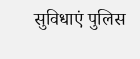सुविधाएं पुलिस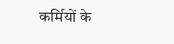कर्मियों के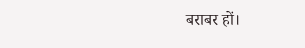बराबर हों।